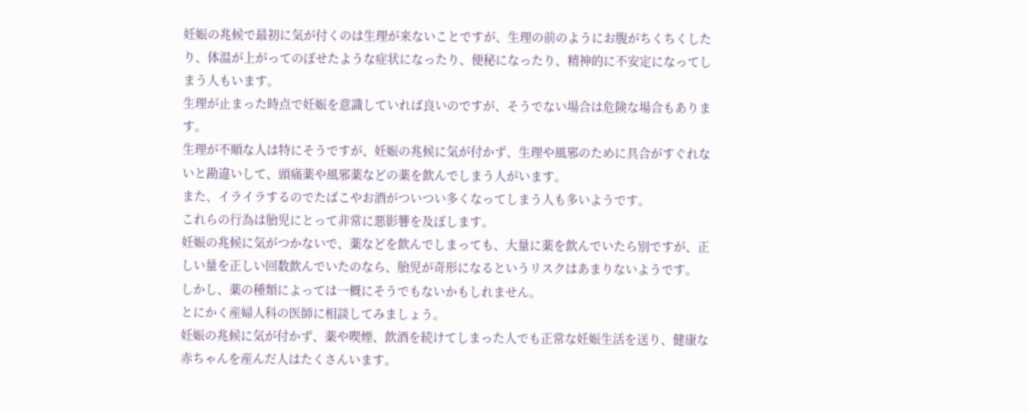妊娠の兆候で最初に気が付くのは生理が来ないことですが、生理の前のようにお腹がちくちくしたり、体温が上がってのぼせたような症状になったり、便秘になったり、精神的に不安定になってしまう人もいます。
生理が止まった時点で妊娠を意識していれば良いのですが、そうでない場合は危険な場合もあります。
生理が不順な人は特にそうですが、妊娠の兆候に気が付かず、生理や風邪のために具合がすぐれないと勘違いして、頭痛薬や風邪薬などの薬を飲んでしまう人がいます。
また、イライラするのでたばこやお酒がついつい多くなってしまう人も多いようです。
これらの行為は胎児にとって非常に悪影響を及ぼします。
妊娠の兆候に気がつかないで、薬などを飲んでしまっても、大量に薬を飲んでいたら別ですが、正しい量を正しい回数飲んでいたのなら、胎児が奇形になるというリスクはあまりないようです。
しかし、薬の種類によっては一概にそうでもないかもしれません。
とにかく産婦人科の医師に相談してみましょう。
妊娠の兆候に気が付かず、薬や喫煙、飲酒を続けてしまった人でも正常な妊娠生活を送り、健康な赤ちゃんを産んだ人はたくさんいます。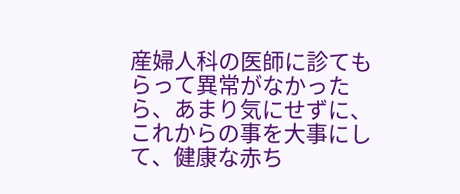産婦人科の医師に診てもらって異常がなかったら、あまり気にせずに、これからの事を大事にして、健康な赤ち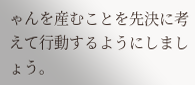ゃんを産むことを先決に考えて行動するようにしましょう。